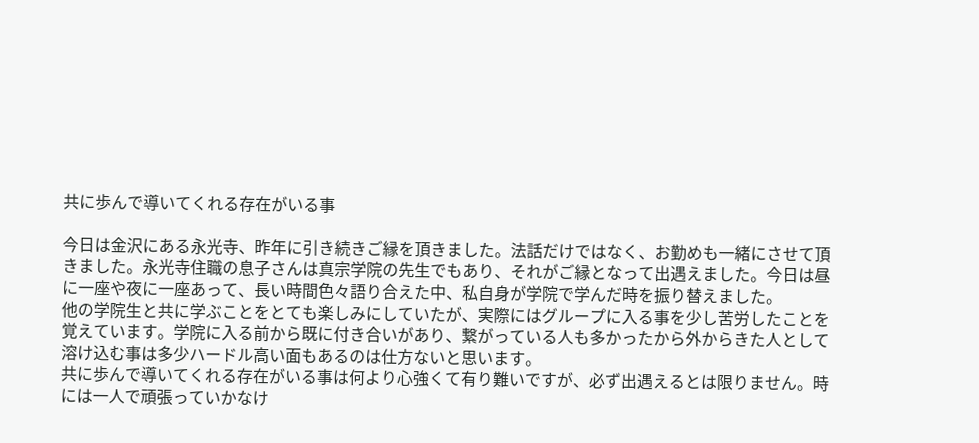共に歩んで導いてくれる存在がいる事

今日は金沢にある永光寺、昨年に引き続きご縁を頂きました。法話だけではなく、お勤めも一緒にさせて頂きました。永光寺住職の息子さんは真宗学院の先生でもあり、それがご縁となって出遇えました。今日は昼に一座や夜に一座あって、長い時間色々語り合えた中、私自身が学院で学んだ時を振り替えました。
他の学院生と共に学ぶことをとても楽しみにしていたが、実際にはグループに入る事を少し苦労したことを覚えています。学院に入る前から既に付き合いがあり、繋がっている人も多かったから外からきた人として溶け込む事は多少ハードル高い面もあるのは仕方ないと思います。
共に歩んで導いてくれる存在がいる事は何より心強くて有り難いですが、必ず出遇えるとは限りません。時には一人で頑張っていかなけ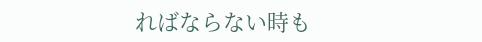ればならない時も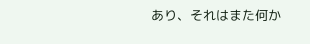あり、それはまた何か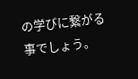の学びに繋がる事でしょう。